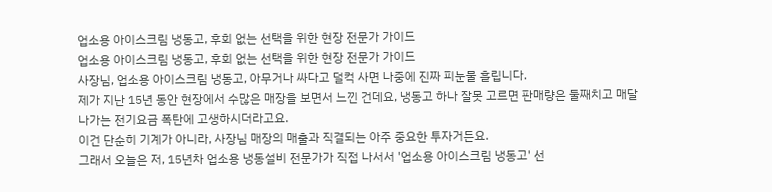업소용 아이스크림 냉동고, 후회 없는 선택을 위한 현장 전문가 가이드
업소용 아이스크림 냉동고, 후회 없는 선택을 위한 현장 전문가 가이드
사장님, 업소용 아이스크림 냉동고, 아무거나 싸다고 덜컥 사면 나중에 진짜 피눈물 흘립니다.
제가 지난 15년 동안 현장에서 수많은 매장을 보면서 느낀 건데요, 냉동고 하나 잘못 고르면 판매량은 둘째치고 매달 나가는 전기요금 폭탄에 고생하시더라고요.
이건 단순히 기계가 아니라, 사장님 매장의 매출과 직결되는 아주 중요한 투자거든요.
그래서 오늘은 저, 15년차 업소용 냉동설비 전문가가 직접 나서서 '업소용 아이스크림 냉동고' 선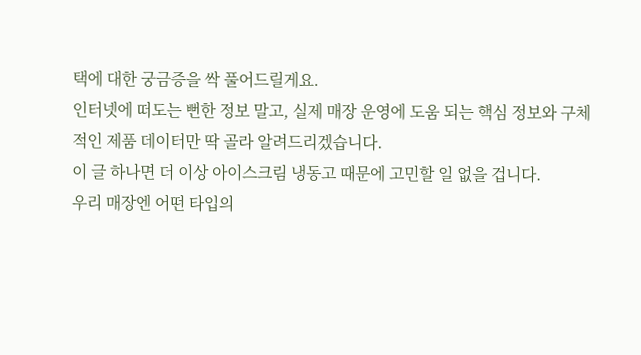택에 대한 궁금증을 싹 풀어드릴게요.
인터넷에 떠도는 뻔한 정보 말고, 실제 매장 운영에 도움 되는 핵심 정보와 구체적인 제품 데이터만 딱 골라 알려드리겠습니다.
이 글 하나면 더 이상 아이스크림 냉동고 때문에 고민할 일 없을 겁니다.
우리 매장엔 어떤 타입의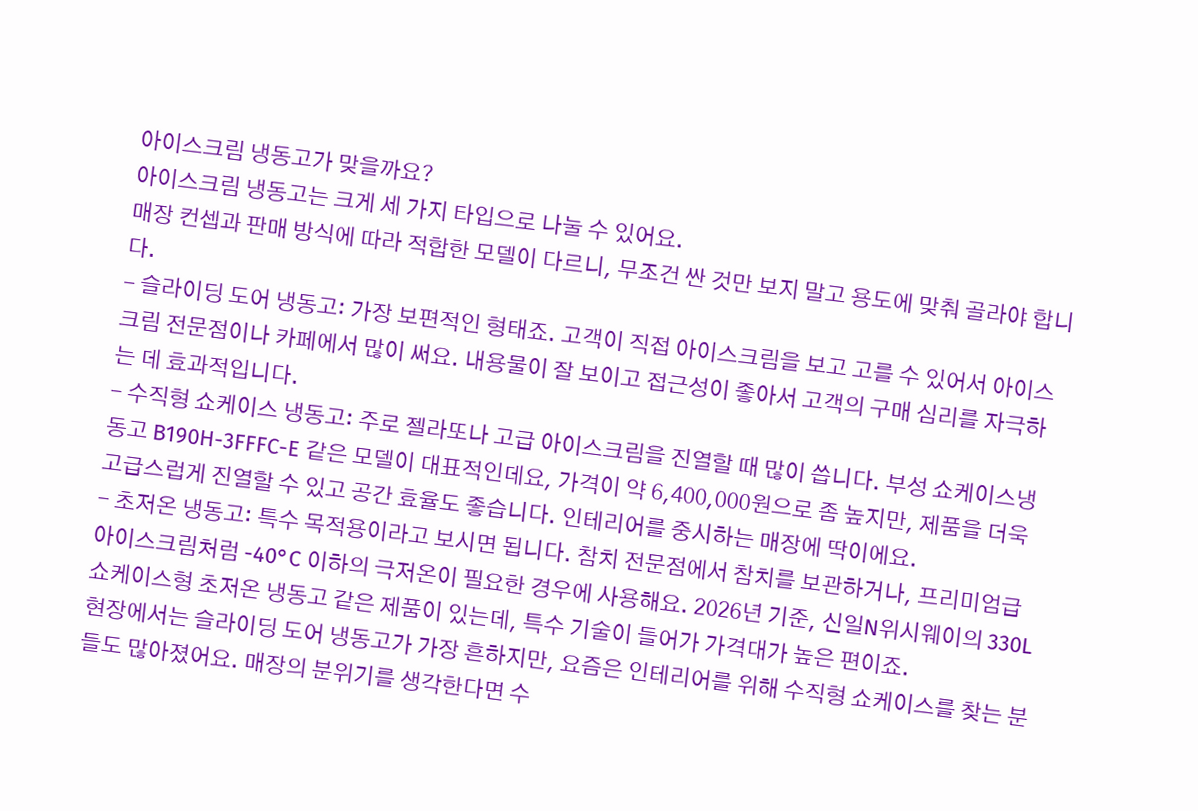아이스크림 냉동고가 맞을까요?
아이스크림 냉동고는 크게 세 가지 타입으로 나눌 수 있어요.
매장 컨셉과 판매 방식에 따라 적합한 모델이 다르니, 무조건 싼 것만 보지 말고 용도에 맞춰 골라야 합니다.
- 슬라이딩 도어 냉동고: 가장 보편적인 형태죠. 고객이 직접 아이스크림을 보고 고를 수 있어서 아이스크림 전문점이나 카페에서 많이 써요. 내용물이 잘 보이고 접근성이 좋아서 고객의 구매 심리를 자극하는 데 효과적입니다.
- 수직형 쇼케이스 냉동고: 주로 젤라또나 고급 아이스크림을 진열할 때 많이 씁니다. 부성 쇼케이스냉동고 B190H-3FFFC-E 같은 모델이 대표적인데요, 가격이 약 6,400,000원으로 좀 높지만, 제품을 더욱 고급스럽게 진열할 수 있고 공간 효율도 좋습니다. 인테리어를 중시하는 매장에 딱이에요.
- 초저온 냉동고: 특수 목적용이라고 보시면 됩니다. 참치 전문점에서 참치를 보관하거나, 프리미엄급 아이스크림처럼 -40°C 이하의 극저온이 필요한 경우에 사용해요. 2026년 기준, 신일N위시웨이의 330L 쇼케이스형 초저온 냉동고 같은 제품이 있는데, 특수 기술이 들어가 가격대가 높은 편이죠.
현장에서는 슬라이딩 도어 냉동고가 가장 흔하지만, 요즘은 인테리어를 위해 수직형 쇼케이스를 찾는 분들도 많아졌어요. 매장의 분위기를 생각한다면 수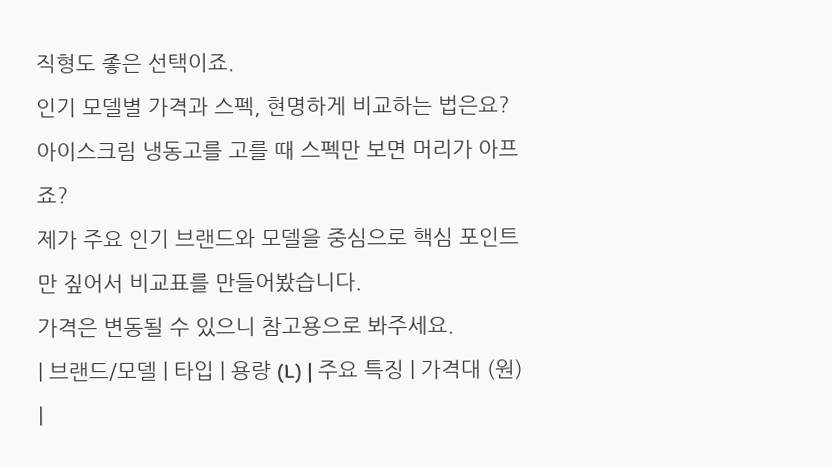직형도 좋은 선택이죠.
인기 모델별 가격과 스펙, 현명하게 비교하는 법은요?
아이스크림 냉동고를 고를 때 스펙만 보면 머리가 아프죠?
제가 주요 인기 브랜드와 모델을 중심으로 핵심 포인트만 짚어서 비교표를 만들어봤습니다.
가격은 변동될 수 있으니 참고용으로 봐주세요.
| 브랜드/모델 | 타입 | 용량 (L) | 주요 특징 | 가격대 (원) |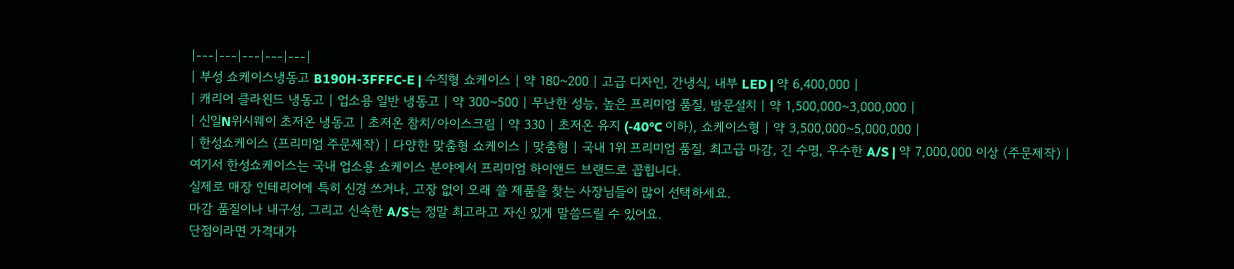|---|---|---|---|---|
| 부성 쇼케이스냉동고 B190H-3FFFC-E | 수직형 쇼케이스 | 약 180~200 | 고급 디자인, 간냉식, 내부 LED | 약 6,400,000 |
| 캐리어 클라윈드 냉동고 | 업소용 일반 냉동고 | 약 300~500 | 무난한 성능, 높은 프리미엄 품질, 방문설치 | 약 1,500,000~3,000,000 |
| 신일N위시웨이 초저온 냉동고 | 초저온 참치/아이스크림 | 약 330 | 초저온 유지 (-40°C 이하), 쇼케이스형 | 약 3,500,000~5,000,000 |
| 한성쇼케이스 (프리미엄 주문제작) | 다양한 맞춤형 쇼케이스 | 맞춤형 | 국내 1위 프리미엄 품질, 최고급 마감, 긴 수명, 우수한 A/S | 약 7,000,000 이상 (주문제작) |
여기서 한성쇼케이스는 국내 업소용 쇼케이스 분야에서 프리미엄 하이앤드 브랜드로 꼽힙니다.
실제로 매장 인테리어에 특히 신경 쓰거나, 고장 없이 오래 쓸 제품을 찾는 사장님들이 많이 선택하세요.
마감 품질이나 내구성, 그리고 신속한 A/S는 정말 최고라고 자신 있게 말씀드릴 수 있어요.
단점이라면 가격대가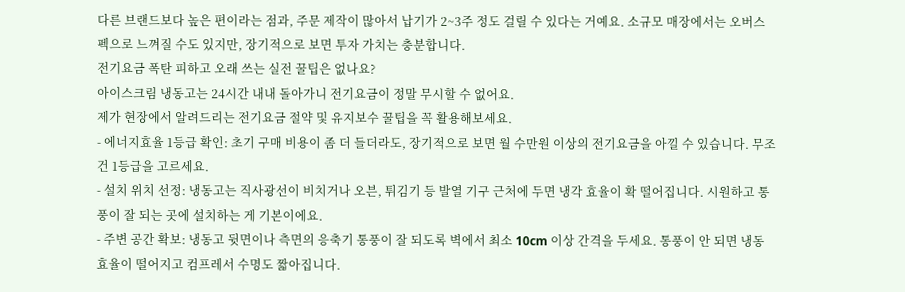다른 브랜드보다 높은 편이라는 점과, 주문 제작이 많아서 납기가 2~3주 정도 걸릴 수 있다는 거예요. 소규모 매장에서는 오버스펙으로 느껴질 수도 있지만, 장기적으로 보면 투자 가치는 충분합니다.
전기요금 폭탄 피하고 오래 쓰는 실전 꿀팁은 없나요?
아이스크림 냉동고는 24시간 내내 돌아가니 전기요금이 정말 무시할 수 없어요.
제가 현장에서 알려드리는 전기요금 절약 및 유지보수 꿀팁을 꼭 활용해보세요.
- 에너지효율 1등급 확인: 초기 구매 비용이 좀 더 들더라도, 장기적으로 보면 월 수만원 이상의 전기요금을 아낄 수 있습니다. 무조건 1등급을 고르세요.
- 설치 위치 선정: 냉동고는 직사광선이 비치거나 오븐, 튀김기 등 발열 기구 근처에 두면 냉각 효율이 확 떨어집니다. 시원하고 통풍이 잘 되는 곳에 설치하는 게 기본이에요.
- 주변 공간 확보: 냉동고 뒷면이나 측면의 응축기 통풍이 잘 되도록 벽에서 최소 10cm 이상 간격을 두세요. 통풍이 안 되면 냉동 효율이 떨어지고 컴프레서 수명도 짧아집니다.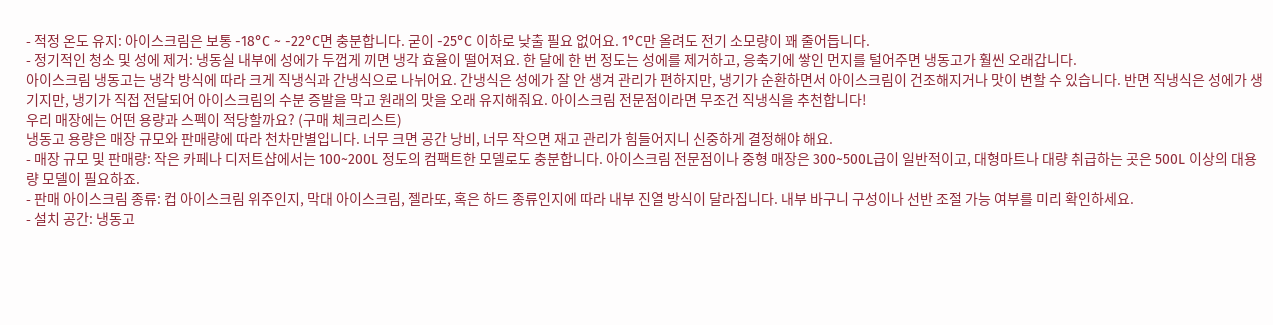- 적정 온도 유지: 아이스크림은 보통 -18°C ~ -22°C면 충분합니다. 굳이 -25°C 이하로 낮출 필요 없어요. 1°C만 올려도 전기 소모량이 꽤 줄어듭니다.
- 정기적인 청소 및 성에 제거: 냉동실 내부에 성에가 두껍게 끼면 냉각 효율이 떨어져요. 한 달에 한 번 정도는 성에를 제거하고, 응축기에 쌓인 먼지를 털어주면 냉동고가 훨씬 오래갑니다.
아이스크림 냉동고는 냉각 방식에 따라 크게 직냉식과 간냉식으로 나뉘어요. 간냉식은 성에가 잘 안 생겨 관리가 편하지만, 냉기가 순환하면서 아이스크림이 건조해지거나 맛이 변할 수 있습니다. 반면 직냉식은 성에가 생기지만, 냉기가 직접 전달되어 아이스크림의 수분 증발을 막고 원래의 맛을 오래 유지해줘요. 아이스크림 전문점이라면 무조건 직냉식을 추천합니다!
우리 매장에는 어떤 용량과 스펙이 적당할까요? (구매 체크리스트)
냉동고 용량은 매장 규모와 판매량에 따라 천차만별입니다. 너무 크면 공간 낭비, 너무 작으면 재고 관리가 힘들어지니 신중하게 결정해야 해요.
- 매장 규모 및 판매량: 작은 카페나 디저트샵에서는 100~200L 정도의 컴팩트한 모델로도 충분합니다. 아이스크림 전문점이나 중형 매장은 300~500L급이 일반적이고, 대형마트나 대량 취급하는 곳은 500L 이상의 대용량 모델이 필요하죠.
- 판매 아이스크림 종류: 컵 아이스크림 위주인지, 막대 아이스크림, 젤라또, 혹은 하드 종류인지에 따라 내부 진열 방식이 달라집니다. 내부 바구니 구성이나 선반 조절 가능 여부를 미리 확인하세요.
- 설치 공간: 냉동고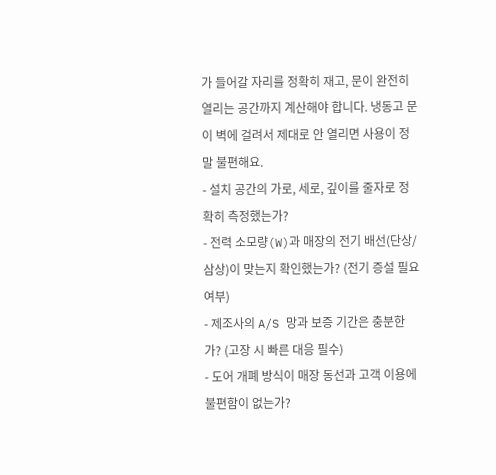가 들어갈 자리를 정확히 재고, 문이 완전히 열리는 공간까지 계산해야 합니다. 냉동고 문이 벽에 걸려서 제대로 안 열리면 사용이 정말 불편해요.
- 설치 공간의 가로, 세로, 깊이를 줄자로 정확히 측정했는가?
- 전력 소모량(W)과 매장의 전기 배선(단상/삼상)이 맞는지 확인했는가? (전기 증설 필요 여부)
- 제조사의 A/S 망과 보증 기간은 충분한가? (고장 시 빠른 대응 필수)
- 도어 개폐 방식이 매장 동선과 고객 이용에 불편함이 없는가?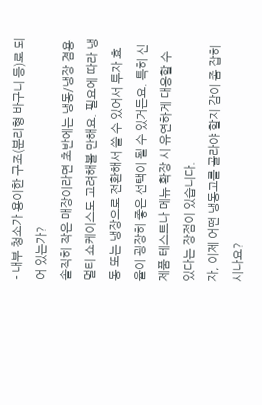- 내부 청소가 용이한 구조(분리형 바구니 등)로 되어 있는가?
솔직히 작은 매장이라면 초반에는 냉동/냉장 겸용 멀티 쇼케이스도 고려해볼 만해요. 필요에 따라 냉동 또는 냉장으로 전환해서 쓸 수 있어서 투자 효율이 굉장히 좋은 선택이 될 수 있거든요. 특히 신제품 테스트나 메뉴 확장 시 유연하게 대응할 수 있다는 장점이 있습니다.
자, 이제 어떤 냉동고를 골라야 할지 감이 좀 잡히시나요?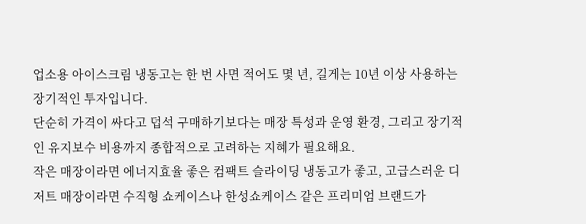업소용 아이스크림 냉동고는 한 번 사면 적어도 몇 년, 길게는 10년 이상 사용하는 장기적인 투자입니다.
단순히 가격이 싸다고 덥석 구매하기보다는 매장 특성과 운영 환경, 그리고 장기적인 유지보수 비용까지 종합적으로 고려하는 지혜가 필요해요.
작은 매장이라면 에너지효율 좋은 컴팩트 슬라이딩 냉동고가 좋고, 고급스러운 디저트 매장이라면 수직형 쇼케이스나 한성쇼케이스 같은 프리미엄 브랜드가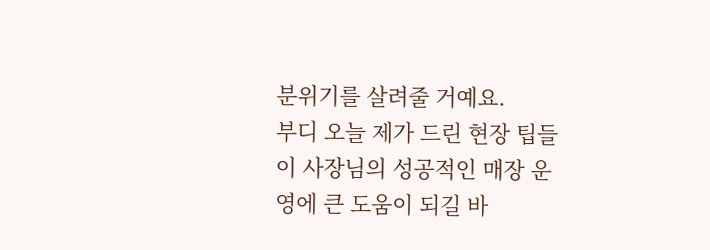분위기를 살려줄 거예요.
부디 오늘 제가 드린 현장 팁들이 사장님의 성공적인 매장 운영에 큰 도움이 되길 바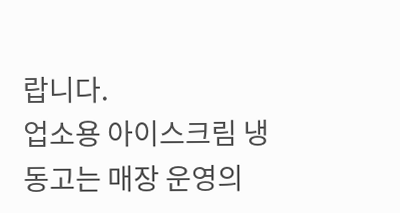랍니다.
업소용 아이스크림 냉동고는 매장 운영의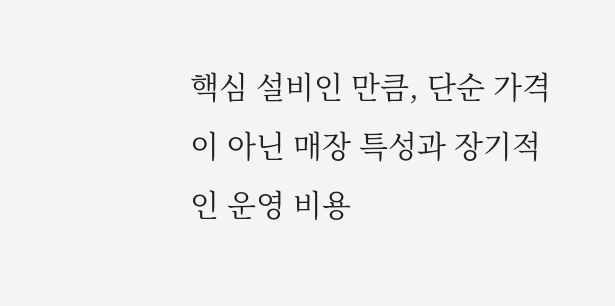핵심 설비인 만큼, 단순 가격이 아닌 매장 특성과 장기적인 운영 비용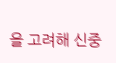을 고려해 신중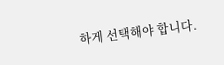하게 선택해야 합니다.